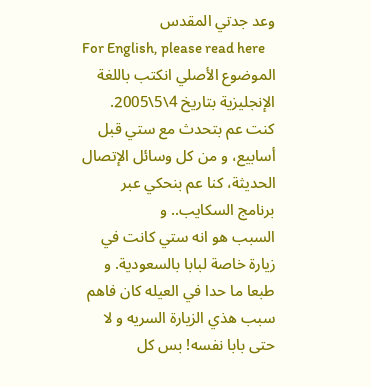وعد جدتي المقدس
For English, please read here
الموضوع الأصلي انكتب باللغة الإنجليزية بتاريخ 4\5\2005.
كنت عم بتحدث مع ستي قبل أسابيع، و من كل وسائل الإتصال الحديثة، كنا عم بنحكي عبر برنامج السكايب.. و
السبب هو انه ستي كانت في زيارة خاصة لبابا بالسعودية. و طبعا ما حدا في العيله كان فاهم سبب هذي الزيارة السريه و لا حتى بابا نفسه! بس كل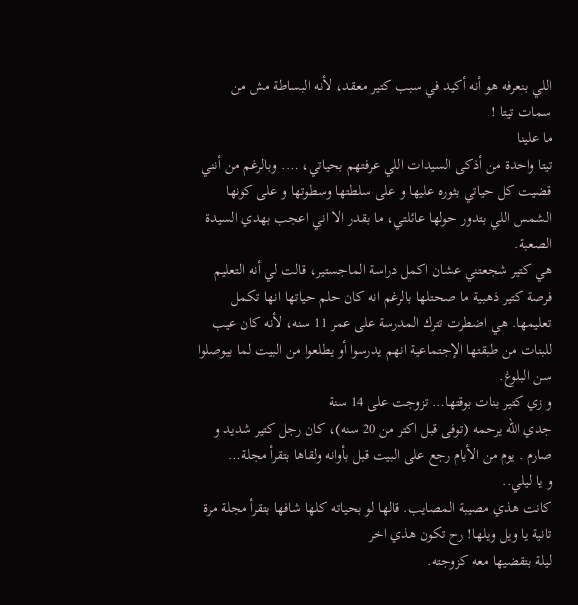اللي بنعرفه هو أنه أكيد في سبب كتير معقد، لأنه البساطة مش من سمات تيتا !
ما علينا
تيتا واحدة من أذكى السيدات اللي عرفتهم بحياتي، …. وبالرغم من أنني قضيت كل حياتي بثوره عليها و على سلطتها وسطوتها و على كونها الشمس اللي بتدور حولها عائلتي، ما بقدر الا اني اعجب بهدي السيدة الصعبة.
هي كتير شجعتني عشان اكمل دراسة الماجستير، قالت لي أنه التعليم فرصة كتير ذهبية ما صحتلها بالرغم انه كان حلم حياتها انها تكمل تعليمها. هي اضطرت تترك المدرسة على عمر 11 سنه، لأنه كان عيب للبنات من طبقتها الإجتماعية انهم يدرسوا أو يطلعوا من البيت لما بيوصلوا سن البلوغ.
و زي كتير بنات بوقتها… تزوجت على 14 سنة
جدي الله يرحمه (توفى قبل اكتر من 20 سنه)، كان رجل كتير شديد و صارم . يوم من الأيام رجع على البيت قبل بأوانه ولقاها بتقرأ مجلة…
و يا ليلي..
كانت هذي مصيبة المصايب. قالها لو بحياته كلها شافها بتقرأ مجلة مرة تانية يا ويل ويلها! رح تكون هذي اخر
ليلة بتقضيها معه كزوجته.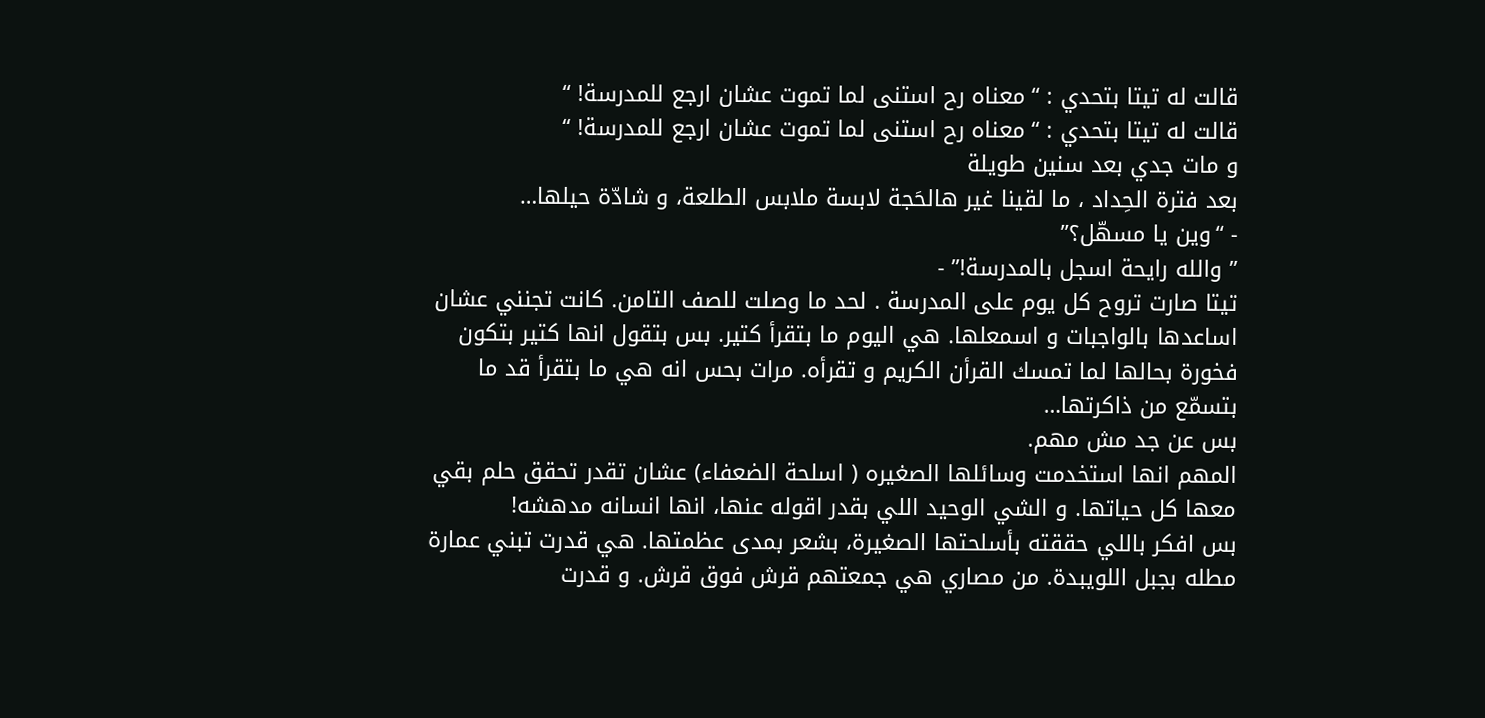قالت له تيتا بتحدي : “معناه رح استنى لما تموت عشان ارجع للمدرسة! “
قالت له تيتا بتحدي : “معناه رح استنى لما تموت عشان ارجع للمدرسة! “
و مات جدي بعد سنين طويلة
بعد فترة الحِداد ، ما لقينا غير هالحَجة لابسة ملابس الطلعة، و شادّة حيلها…
- “وين يا مسهّل؟”
” والله رايحة اسجل بالمدرسة!” -
تيتا صارت تروح كل يوم على المدرسة . لحد ما وصلت للصف التامن. كانت تجنني عشان اساعدها بالواجبات و اسمعلها. هي اليوم ما بتقرأ كتير. بس بتقول انها كتير بتكون فخورة بحالها لما تمسك القرأن الكريم و تقرأه. مرات بحس انه هي ما بتقرأ قد ما بتسمّع من ذاكرتها…
بس عن جد مش مهم.
المهم انها استخدمت وسائلها الصغيره ( اسلحة الضعفاء) عشان تقدر تحقق حلم بقي معها كل حياتها. و الشي الوحيد اللي بقدر اقوله عنها، انها انسانه مدهشه!
بس افكر باللي حققته بأسلحتها الصغيرة، بشعر بمدى عظمتها. هي قدرت تبني عمارة مطله بجبل اللويبدة. من مصاري هي جمعتهم قرش فوق قرش. و قدرت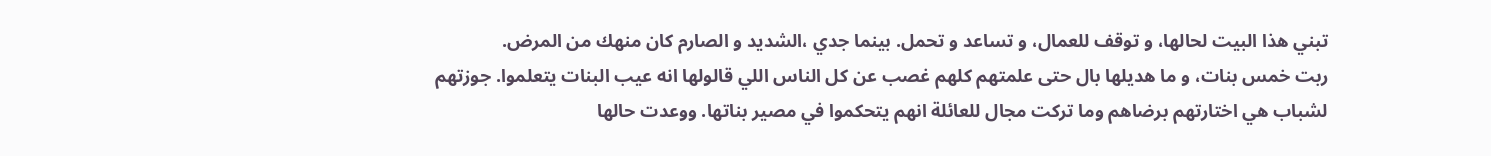تبني هذا البيت لحالها، و توقف للعمال، و تساعد و تحمل. بينما جدي ،الشديد و الصارم كان منهك من المرض.
ربت خمس بنات، و ما هديلها بال حتى علمتهم كلهم غصب عن كل الناس اللي قالولها انه عيب البنات يتعلموا. جوزتهم لشباب هي اختارتهم برضاهم وما تركت مجال للعائلة انهم يتحكموا في مصير بناتها. ووعدت حالها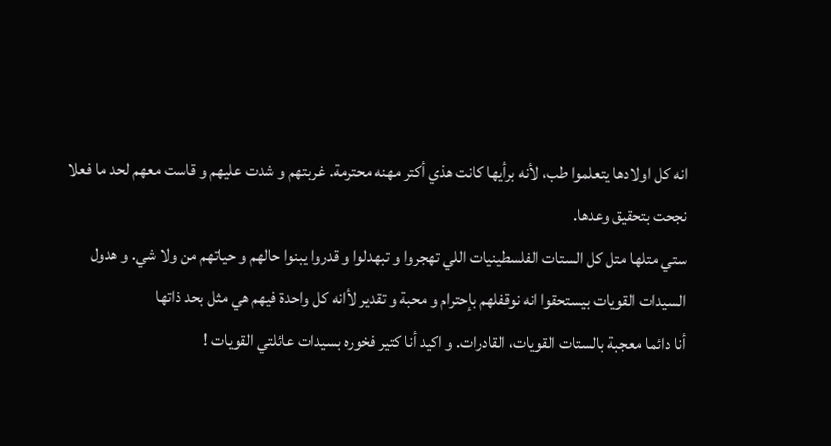انه كل اولادها يتعلموا طب، لأنه برأيها كانت هذي أكتر مهنه محترمة. غربتهم و شدت عليهم و قاست معهم لحد ما فعلا نجحت بتحقيق وعدها.
ستي متلها متل كل الستات الفلسطينيات اللي تهجروا و تبهدلوا و قدروا يبنوا حالهم و حياتهم من ولا شي. و هدول السيدات القويات بيستحقوا انه نوقفلهم بإحترام و محبة و تقدير لأانه كل واحدة فيهم هي مثل بحد ذاتها
أنا دائما معجبة بالستات القويات، القادرات. و اكيد أنا كتير فخوره بسيدات عائلتي القويات !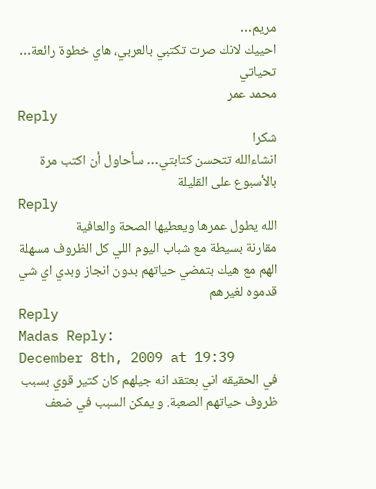مريم…
احييك لانك صرت تكتبي بالعربي، هاي خطوة رائعة…
تحياتي
محمد عمر
Reply
شكرا
انشاءالله تتحسن كتابتي… سأحاول أن اكتب مرة بالأسبوع على القليلة
Reply
الله يطول عمرها ويعطيها الصحة والعافية
مقارنة بسيطة مع شباب اليوم اللي كل الظروف مسهلة الهم مع هيك بتمضي حياتهم بدون انجاز وبدي اي شي قدموه لغيرهم
Reply
Madas Reply:
December 8th, 2009 at 19:39
في الحقيقه اني بعتقد انه جيلهم كان كتير قوي بسبب ظروف حياتهم الصعبة. و يمكن السبب في ضعف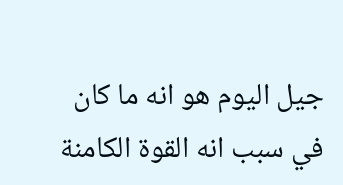جيل اليوم هو انه ما كان في سبب انه القوة الكامنة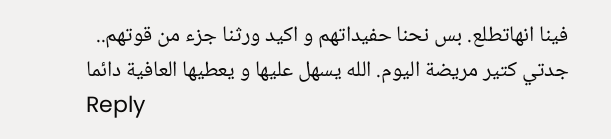فينا انهاتطلع. بس نحنا حفيداتهم و اكيد ورثنا جزء من قوتهم..
جدتي كتير مريضة اليوم. الله يسهل عليها و يعطيها العافية دائما
Reply